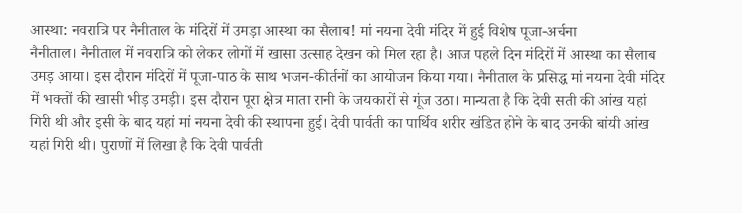आस्था: नवरात्रि पर नैनीताल के मंदिरों में उमड़ा आस्था का सैलाब! मां नयना देवी मंदिर में हुई विशेष पूजा-अर्चना
नैनीताल। नैनीताल में नवरात्रि को लेकर लोगों में खासा उत्साह देखन को मिल रहा है। आज पहले दिन मंदिरों में आस्था का सैलाब उमड़ आया। इस दौरान मंदिरों में पूजा-पाठ के साथ भजन-कीर्तनों का आयोजन किया गया। नैनीताल के प्रसिद्ध मां नयना देवी मंदिर में भक्तों की खासी भीड़ उमड़ी। इस दौरान पूरा क्षेत्र माता रानी के जयकारों से गूंज उठा। मान्यता है कि देवी सती की आंख यहां गिरी थी और इसी के बाद यहां मां नयना देवी की स्थापना हुई। देवी पार्वती का पार्थिव शरीर खंडित होने के बाद उनकी बांयी आंख यहां गिरी थी। पुराणों में लिखा है कि देवी पार्वती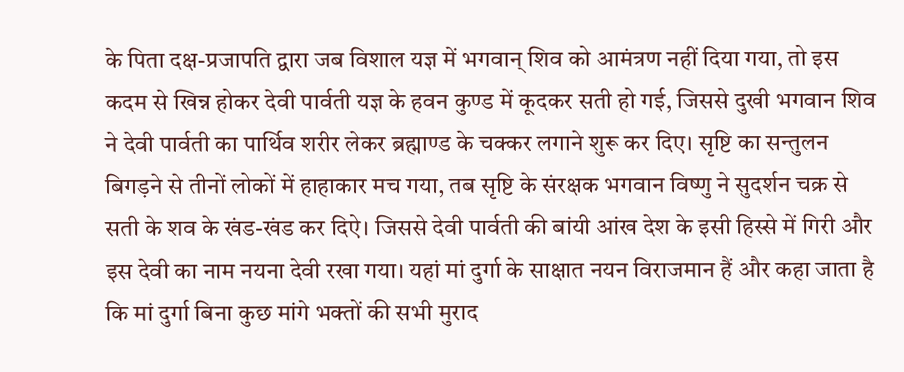के पिता दक्ष-प्रजापति द्वारा जब विशाल यज्ञ में भगवान् शिव को आमंत्रण नहीं दिया गया, तो इस कदम से खिन्न होकर देवी पार्वती यज्ञ के हवन कुण्ड में कूदकर सती हो गई, जिससे दुखी भगवान शिव ने देवी पार्वती का पार्थिव शरीर लेकर ब्रह्माण्ड के चक्कर लगाने शुरू कर दिए। सृष्टि का सन्तुलन बिगड़ने से तीनों लोकों में हाहाकार मच गया, तब सृष्टि के संरक्षक भगवान विष्णु ने सुदर्शन चक्र से सती के शव के खंड-खंड कर दिऐ। जिससे देवी पार्वती की बांयी आंख देश के इसी हिस्से में गिरी और इस देवी का नाम नयना देवी रखा गया। यहां मां दुर्गा के साक्षात नयन विराजमान हैं और कहा जाता है कि मां दुर्गा बिना कुछ मांगे भक्तों की सभी मुराद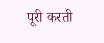पूरी करती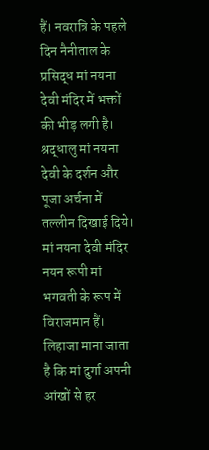हैं। नवरात्रि के पहले दिन नैनीताल के प्रसिद्ध मां नयना देवी मंदिर में भक्तों की भीड़ लगी है। श्रद्धालु मां नयना देवी के दर्शन और पूजा अर्चना में तल्लीन दिखाई दिये। मां नयना देवी मंदिर नयन रूपी मां भगवती के रूप में विराजमान हैं। लिहाजा माना जाता है कि मां दुर्गा अपनी आंखों से हर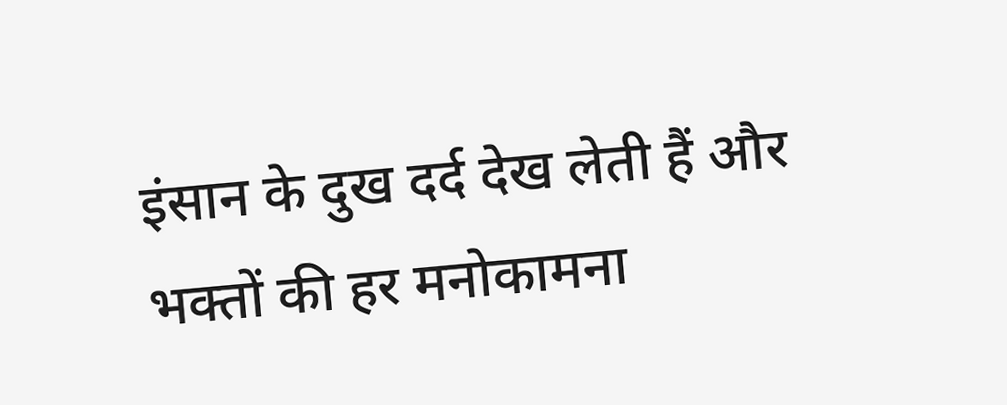इंसान के दुख दर्द देख लेती हैं और भक्तों की हर मनोकामना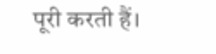पूरी करती हैं।